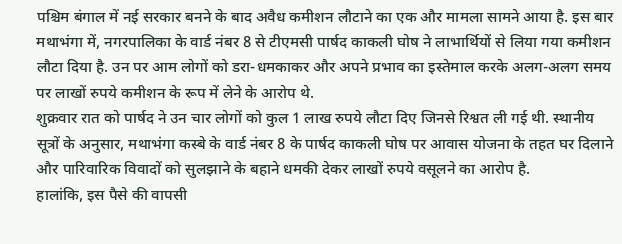पश्चिम बंगाल में नई सरकार बनने के बाद अवैध कमीशन लौटाने का एक और मामला सामने आया है. इस बार मथाभंगा में, नगरपालिका के वार्ड नंबर 8 से टीएमसी पार्षद काकली घोष ने लाभार्थियों से लिया गया कमीशन लौटा दिया है. उन पर आम लोगों को डरा-धमकाकर और अपने प्रभाव का इस्तेमाल करके अलग-अलग समय पर लाखों रुपये कमीशन के रूप में लेने के आरोप थे.
शुक्रवार रात को पार्षद ने उन चार लोगों को कुल 1 लाख रुपये लौटा दिए जिनसे रिश्वत ली गई थी. स्थानीय सूत्रों के अनुसार, मथाभंगा कस्बे के वार्ड नंबर 8 के पार्षद काकली घोष पर आवास योजना के तहत घर दिलाने और पारिवारिक विवादों को सुलझाने के बहाने धमकी देकर लाखों रुपये वसूलने का आरोप है.
हालांकि, इस पैसे की वापसी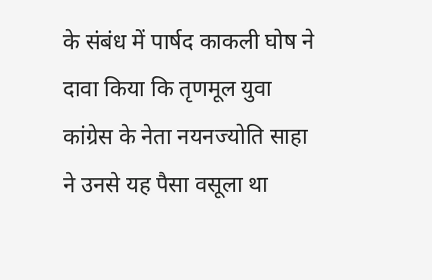के संबंध में पार्षद काकली घोष ने दावा किया कि तृणमूल युवा कांग्रेस के नेता नयनज्योति साहा ने उनसे यह पैसा वसूला था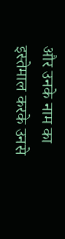और उनके नाम का इस्तेमाल करके उनसे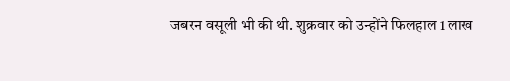जबरन वसूली भी की थी. शुक्रवार को उन्होंने फिलहाल 1 लाख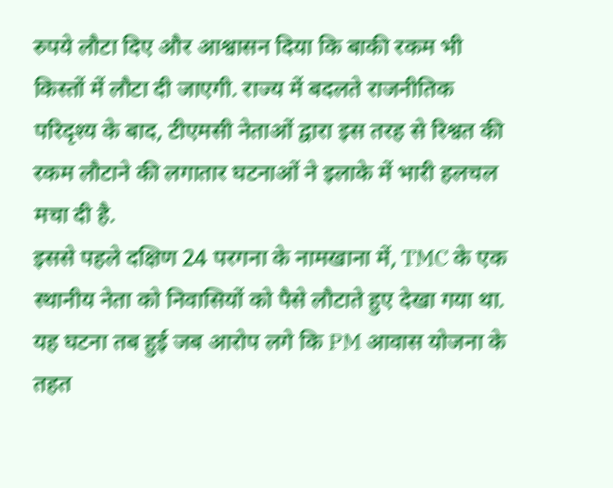रुपये लौटा दिए और आश्वासन दिया कि बाकी रकम भी किस्तों में लौटा दी जाएगी. राज्य में बदलते राजनीतिक परिदृश्य के बाद, टीएमसी नेताओं द्वारा इस तरह से रिश्वत की रकम लौटाने की लगातार घटनाओं ने इलाके में भारी हलचल मचा दी है.
इससे पहले दक्षिण 24 परगना के नामखाना में, TMC के एक स्थानीय नेता को निवासियों को पैसे लौटाते हुए देखा गया था. यह घटना तब हुई जब आरोप लगे कि PM आवास योजना के तहत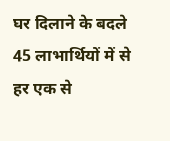घर दिलाने के बदले 45 लाभार्थियों में से हर एक से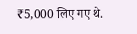₹5,000 लिए गए थे.